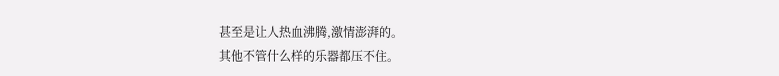甚至是让人热血沸腾,激情澎湃的。
其他不管什么样的乐器都压不住。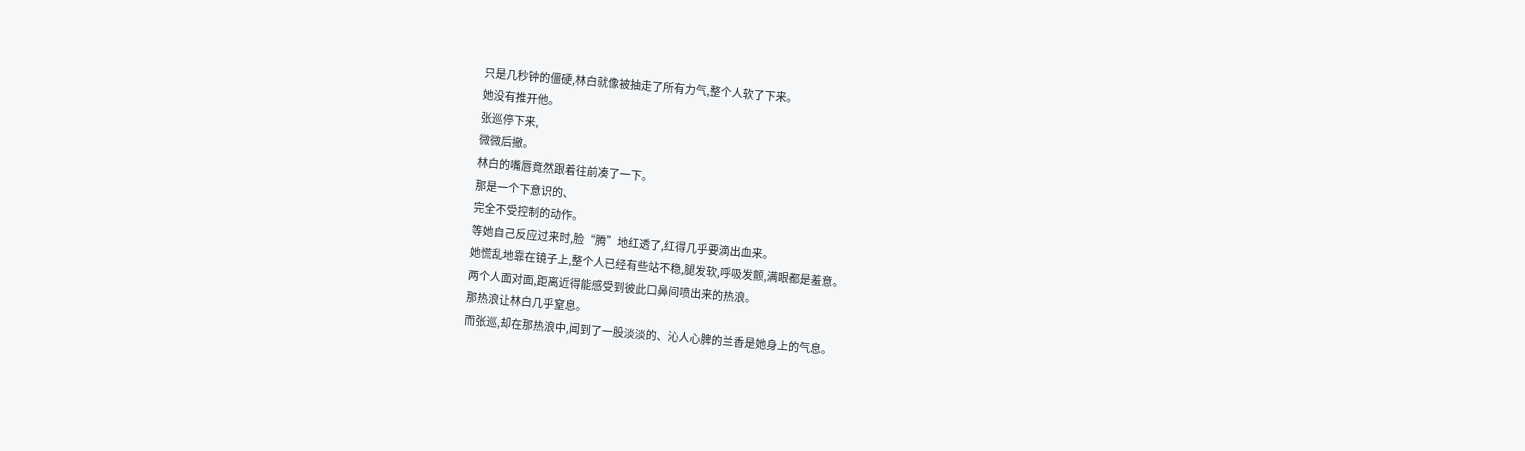只是几秒钟的僵硬,林白就像被抽走了所有力气,整个人软了下来。
她没有推开他。
张巡停下来,
微微后撤。
林白的嘴唇竟然跟着往前凑了一下。
那是一个下意识的、
完全不受控制的动作。
等她自己反应过来时,脸“腾”地红透了,红得几乎要滴出血来。
她慌乱地靠在镜子上,整个人已经有些站不稳,腿发软,呼吸发颤,满眼都是羞意。
两个人面对面,距离近得能感受到彼此口鼻间喷出来的热浪。
那热浪让林白几乎窒息。
而张巡,却在那热浪中,闻到了一股淡淡的、沁人心脾的兰香是她身上的气息。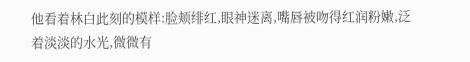他看着林白此刻的模样:脸颊绯红,眼神迷离,嘴唇被吻得红润粉嫩,泛着淡淡的水光,微微有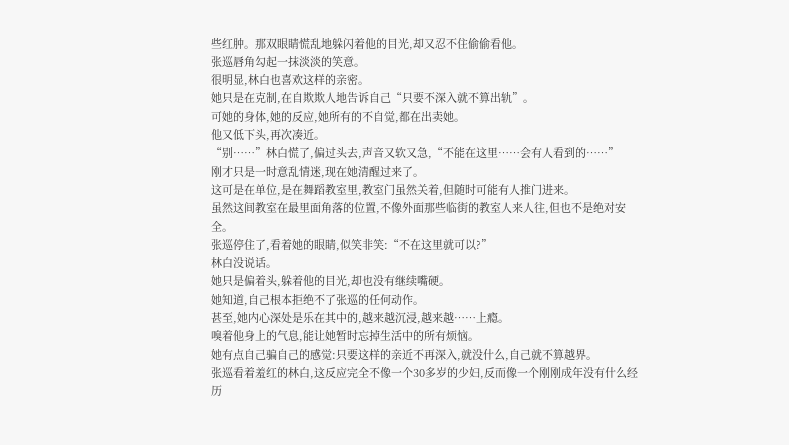些红肿。那双眼睛慌乱地躲闪着他的目光,却又忍不住偷偷看他。
张巡唇角勾起一抹淡淡的笑意。
很明显,林白也喜欢这样的亲密。
她只是在克制,在自欺欺人地告诉自己“只要不深入就不算出轨”。
可她的身体,她的反应,她所有的不自觉,都在出卖她。
他又低下头,再次凑近。
“别……”林白慌了,偏过头去,声音又软又急,“不能在这里……会有人看到的……”
刚才只是一时意乱情迷,现在她清醒过来了。
这可是在单位,是在舞蹈教室里,教室门虽然关着,但随时可能有人推门进来。
虽然这间教室在最里面角落的位置,不像外面那些临街的教室人来人往,但也不是绝对安全。
张巡停住了,看着她的眼睛,似笑非笑:“不在这里就可以?”
林白没说话。
她只是偏着头,躲着他的目光,却也没有继续嘴硬。
她知道,自己根本拒绝不了张巡的任何动作。
甚至,她内心深处是乐在其中的,越来越沉浸,越来越……上瘾。
嗅着他身上的气息,能让她暂时忘掉生活中的所有烦恼。
她有点自己骗自己的感觉:只要这样的亲近不再深入,就没什么,自己就不算越界。
张巡看着羞红的林白,这反应完全不像一个30多岁的少妇,反而像一个刚刚成年没有什么经历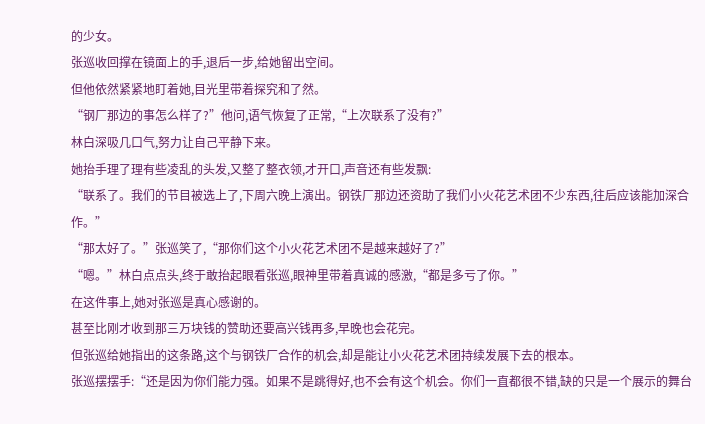的少女。
张巡收回撑在镜面上的手,退后一步,给她留出空间。
但他依然紧紧地盯着她,目光里带着探究和了然。
“钢厂那边的事怎么样了?”他问,语气恢复了正常,“上次联系了没有?”
林白深吸几口气,努力让自己平静下来。
她抬手理了理有些凌乱的头发,又整了整衣领,才开口,声音还有些发飘:
“联系了。我们的节目被选上了,下周六晚上演出。钢铁厂那边还资助了我们小火花艺术团不少东西,往后应该能加深合作。”
“那太好了。”张巡笑了,“那你们这个小火花艺术团不是越来越好了?”
“嗯。”林白点点头,终于敢抬起眼看张巡,眼神里带着真诚的感激,“都是多亏了你。”
在这件事上,她对张巡是真心感谢的。
甚至比刚才收到那三万块钱的赞助还要高兴钱再多,早晚也会花完。
但张巡给她指出的这条路,这个与钢铁厂合作的机会,却是能让小火花艺术团持续发展下去的根本。
张巡摆摆手:“还是因为你们能力强。如果不是跳得好,也不会有这个机会。你们一直都很不错,缺的只是一个展示的舞台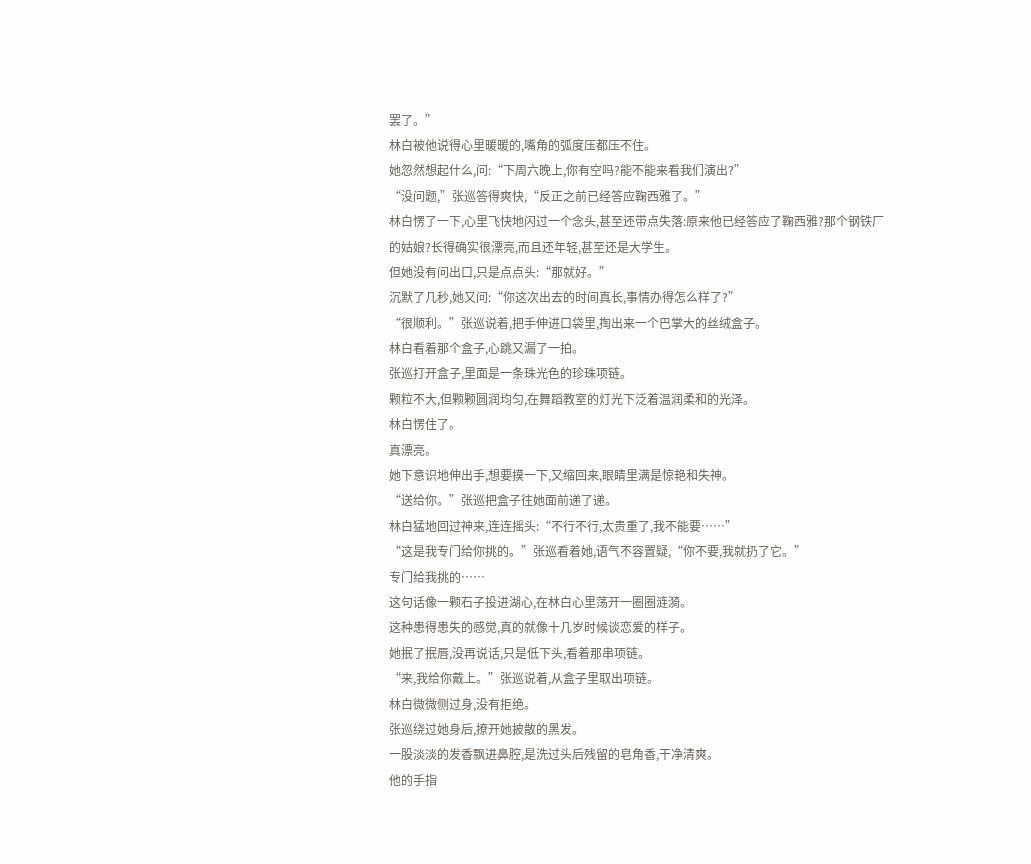罢了。”
林白被他说得心里暖暖的,嘴角的弧度压都压不住。
她忽然想起什么,问:“下周六晚上,你有空吗?能不能来看我们演出?”
“没问题,”张巡答得爽快,“反正之前已经答应鞠西雅了。”
林白愣了一下,心里飞快地闪过一个念头,甚至还带点失落:原来他已经答应了鞠西雅?那个钢铁厂的姑娘?长得确实很漂亮,而且还年轻,甚至还是大学生。
但她没有问出口,只是点点头:“那就好。”
沉默了几秒,她又问:“你这次出去的时间真长,事情办得怎么样了?”
“很顺利。”张巡说着,把手伸进口袋里,掏出来一个巴掌大的丝绒盒子。
林白看着那个盒子,心跳又漏了一拍。
张巡打开盒子,里面是一条珠光色的珍珠项链。
颗粒不大,但颗颗圆润均匀,在舞蹈教室的灯光下泛着温润柔和的光泽。
林白愣住了。
真漂亮。
她下意识地伸出手,想要摸一下,又缩回来,眼睛里满是惊艳和失神。
“送给你。”张巡把盒子往她面前递了递。
林白猛地回过神来,连连摇头:“不行不行,太贵重了,我不能要……”
“这是我专门给你挑的。”张巡看着她,语气不容置疑,“你不要,我就扔了它。”
专门给我挑的……
这句话像一颗石子投进湖心,在林白心里荡开一圈圈涟漪。
这种患得患失的感觉,真的就像十几岁时候谈恋爱的样子。
她抿了抿唇,没再说话,只是低下头,看着那串项链。
“来,我给你戴上。”张巡说着,从盒子里取出项链。
林白微微侧过身,没有拒绝。
张巡绕过她身后,撩开她披散的黑发。
一股淡淡的发香飘进鼻腔,是洗过头后残留的皂角香,干净清爽。
他的手指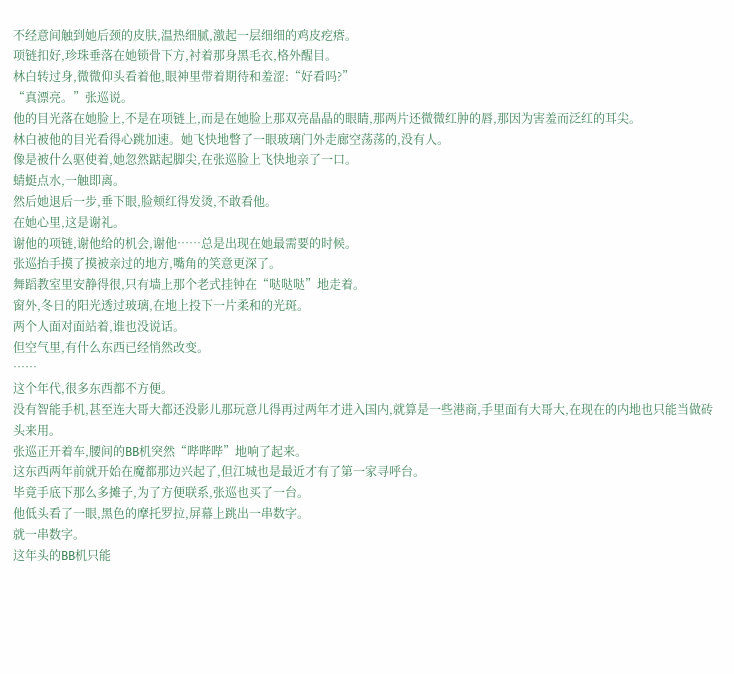不经意间触到她后颈的皮肤,温热细腻,激起一层细细的鸡皮疙瘩。
项链扣好,珍珠垂落在她锁骨下方,衬着那身黑毛衣,格外醒目。
林白转过身,微微仰头看着他,眼神里带着期待和羞涩:“好看吗?”
“真漂亮。”张巡说。
他的目光落在她脸上,不是在项链上,而是在她脸上那双亮晶晶的眼睛,那两片还微微红肿的唇,那因为害羞而泛红的耳尖。
林白被他的目光看得心跳加速。她飞快地瞥了一眼玻璃门外走廊空荡荡的,没有人。
像是被什么驱使着,她忽然踮起脚尖,在张巡脸上飞快地亲了一口。
蜻蜓点水,一触即离。
然后她退后一步,垂下眼,脸颊红得发烫,不敢看他。
在她心里,这是谢礼。
谢他的项链,谢他给的机会,谢他……总是出现在她最需要的时候。
张巡抬手摸了摸被亲过的地方,嘴角的笑意更深了。
舞蹈教室里安静得很,只有墙上那个老式挂钟在“哒哒哒”地走着。
窗外,冬日的阳光透过玻璃,在地上投下一片柔和的光斑。
两个人面对面站着,谁也没说话。
但空气里,有什么东西已经悄然改变。
……
这个年代,很多东西都不方便。
没有智能手机,甚至连大哥大都还没影儿那玩意儿得再过两年才进入国内,就算是一些港商,手里面有大哥大,在现在的内地也只能当做砖头来用。
张巡正开着车,腰间的BB机突然“哔哔哔”地响了起来。
这东西两年前就开始在魔都那边兴起了,但江城也是最近才有了第一家寻呼台。
毕竟手底下那么多摊子,为了方便联系,张巡也买了一台。
他低头看了一眼,黑色的摩托罗拉,屏幕上跳出一串数字。
就一串数字。
这年头的BB机只能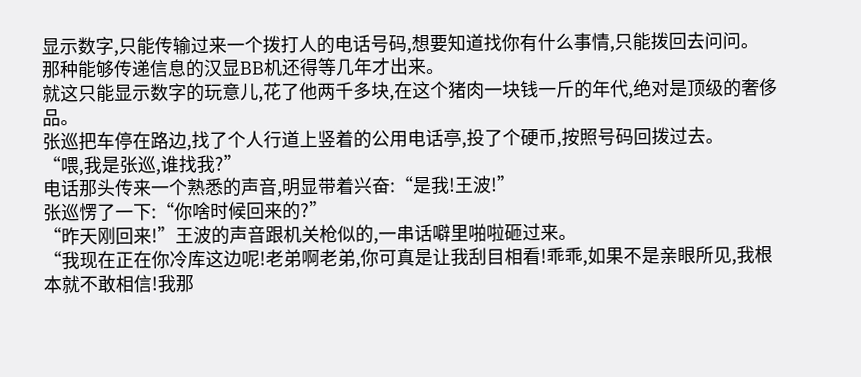显示数字,只能传输过来一个拨打人的电话号码,想要知道找你有什么事情,只能拨回去问问。
那种能够传递信息的汉显BB机还得等几年才出来。
就这只能显示数字的玩意儿,花了他两千多块,在这个猪肉一块钱一斤的年代,绝对是顶级的奢侈品。
张巡把车停在路边,找了个人行道上竖着的公用电话亭,投了个硬币,按照号码回拨过去。
“喂,我是张巡,谁找我?”
电话那头传来一个熟悉的声音,明显带着兴奋:“是我!王波!”
张巡愣了一下:“你啥时候回来的?”
“昨天刚回来!”王波的声音跟机关枪似的,一串话噼里啪啦砸过来。
“我现在正在你冷库这边呢!老弟啊老弟,你可真是让我刮目相看!乖乖,如果不是亲眼所见,我根本就不敢相信!我那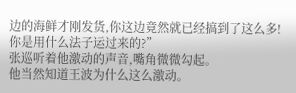边的海鲜才刚发货,你这边竟然就已经搞到了这么多!你是用什么法子运过来的?”
张巡听着他激动的声音,嘴角微微勾起。
他当然知道王波为什么这么激动。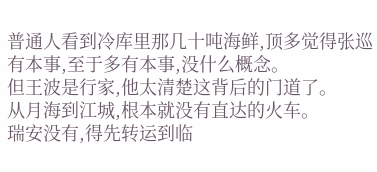普通人看到冷库里那几十吨海鲜,顶多觉得张巡有本事,至于多有本事,没什么概念。
但王波是行家,他太清楚这背后的门道了。
从月海到江城,根本就没有直达的火车。
瑞安没有,得先转运到临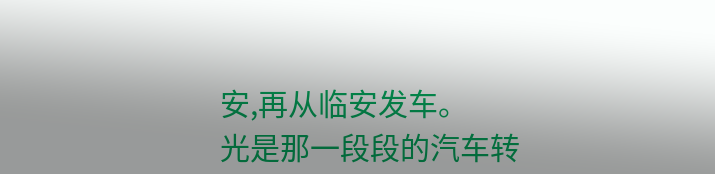安,再从临安发车。
光是那一段段的汽车转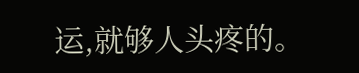运,就够人头疼的。